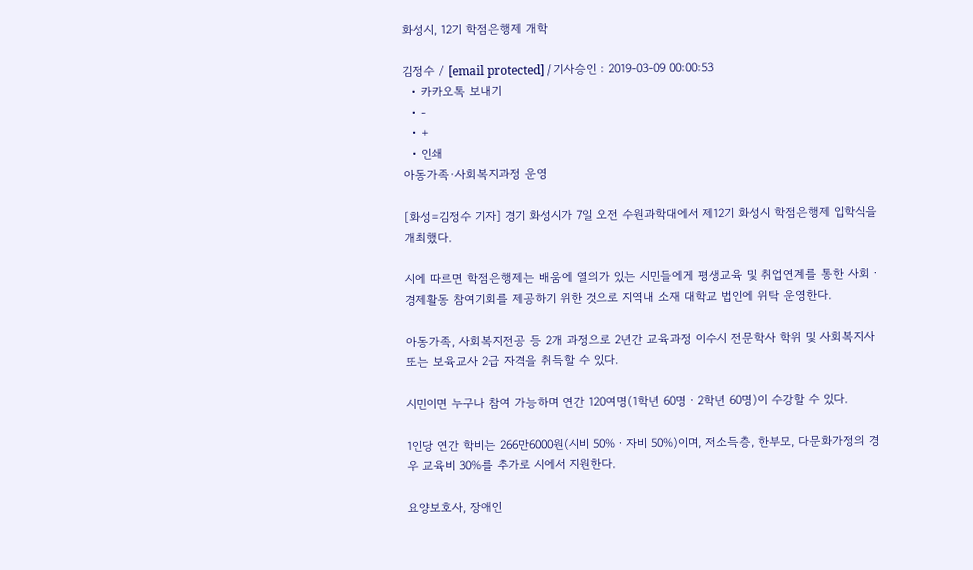화성시, 12기 학점은행제 개학

김정수 / [email protected] / 기사승인 : 2019-03-09 00:00:53
  • 카카오톡 보내기
  • -
  • +
  • 인쇄
아동가족·사회복지과정 운영

[화성=김정수 기자] 경기 화성시가 7일 오전 수원과학대에서 제12기 화성시 학점은행제 입학식을 개최했다.

시에 따르면 학점은행제는 배움에 열의가 있는 시민들에게 평생교육 및 취업연계를 통한 사회ㆍ경제활동 참여기회를 제공하기 위한 것으로 지역내 소재 대학교 법인에 위탁 운영한다.

아동가족, 사회복지전공 등 2개 과정으로 2년간 교육과정 이수시 전문학사 학위 및 사회복지사 또는 보육교사 2급 자격을 취득할 수 있다.

시민이면 누구나 참여 가능하며 연간 120여명(1학년 60명ㆍ2학년 60명)이 수강할 수 있다.

1인당 연간 학비는 266만6000원(시비 50%ㆍ자비 50%)이며, 저소득층, 한부모, 다문화가정의 경우 교육비 30%를 추가로 시에서 지원한다.

요양보호사, 장애인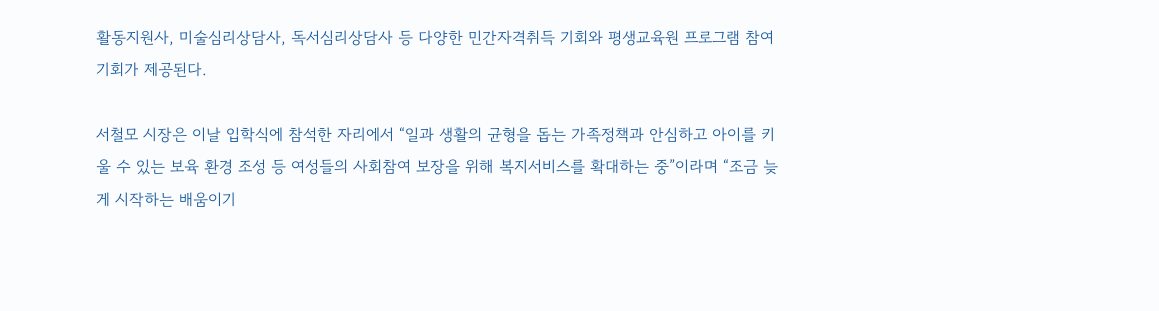활동지원사, 미술심리상담사, 독서심리상담사 등 다양한 민간자격취득 기회와 평생교육원 프로그램 참여 기회가 제공된다.

서철모 시장은 이날 입학식에 참석한 자리에서 “일과 생활의 균형을 돕는 가족정책과 안심하고 아이를 키울 수 있는 보육 환경 조성 등 여성들의 사회참여 보장을 위해 복지서비스를 확대하는 중”이라며 “조금 늦게 시작하는 배움이기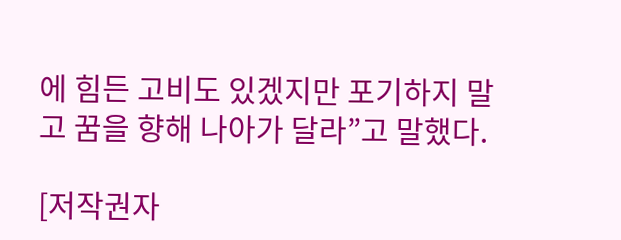에 힘든 고비도 있겠지만 포기하지 말고 꿈을 향해 나아가 달라”고 말했다.

[저작권자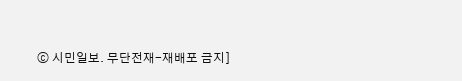ⓒ 시민일보. 무단전재-재배포 금지]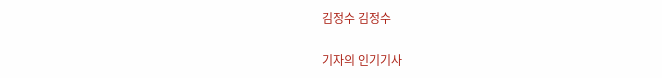김정수 김정수

기자의 인기기사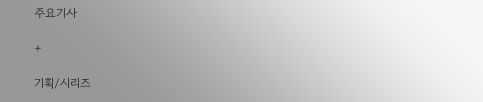주요기사

+

기획/시리즈